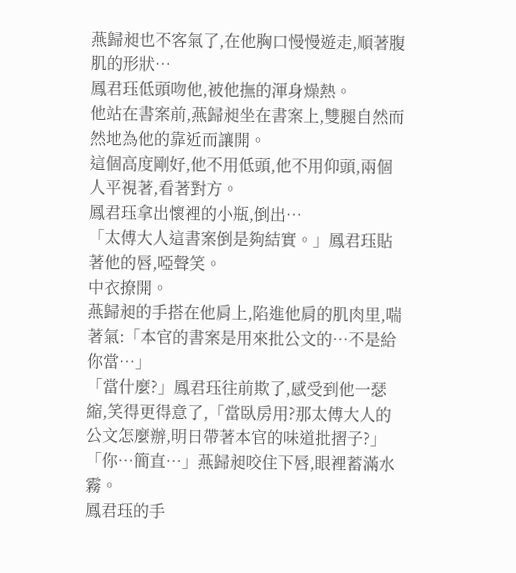燕歸昶也不客氣了,在他胸口慢慢遊走,順著腹肌的形狀…
鳳君珏低頭吻他,被他撫的渾身燥熱。
他站在書案前,燕歸昶坐在書案上,雙腿自然而然地為他的靠近而讓開。
這個高度剛好,他不用低頭,他不用仰頭,兩個人平視著,看著對方。
鳳君珏拿出懷裡的小瓶,倒出…
「太傅大人這書案倒是夠結實。」鳳君珏貼著他的唇,啞聲笑。
中衣撩開。
燕歸昶的手搭在他肩上,陷進他肩的肌肉里,喘著氣:「本官的書案是用來批公文的…不是給你當…」
「當什麼?」鳳君珏往前欺了,感受到他一瑟縮,笑得更得意了,「當臥房用?那太傅大人的公文怎麼辦,明日帶著本官的味道批摺子?」
「你…簡直…」燕歸昶咬住下唇,眼裡蓄滿水霧。
鳳君珏的手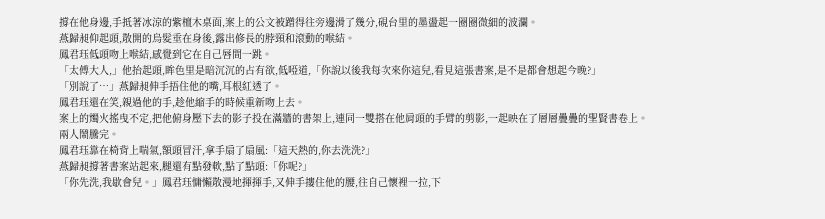撐在他身邊,手抵著冰涼的紫檀木桌面,案上的公文被蹭得往旁邊滑了幾分,硯台里的墨盪起一圈圈微細的波瀾。
燕歸昶仰起頭,散開的烏髮垂在身後,露出修長的脖頸和滾動的喉結。
鳳君珏低頭吻上喉結,感覺到它在自己唇間一跳。
「太傅大人,」他抬起頭,眸色里是暗沉沉的占有欲,低啞道,「你說以後我每次來你這兒,看見這張書案,是不是都會想起今晚?」
「別說了…」燕歸昶伸手捂住他的嘴,耳根紅透了。
鳳君珏還在笑,親過他的手,趁他縮手的時候重新吻上去。
案上的燭火搖曳不定,把他俯身壓下去的影子投在滿牆的書架上,連同一雙搭在他肩頭的手臂的剪影,一起映在了層層疊疊的聖賢書卷上。
兩人鬧騰完。
鳳君珏靠在椅背上喘氣,額頭冒汗,拿手扇了扇風:「這天熱的,你去洗洗?」
燕歸昶撐著書案站起來,腿還有點發軟,點了點頭:「你呢?」
「你先洗,我歇會兒。」鳳君珏慵懶散漫地揮揮手,又伸手摟住他的腰,往自己懷裡一拉,下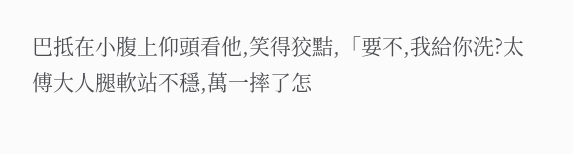巴抵在小腹上仰頭看他,笑得狡黠,「要不,我給你洗?太傅大人腿軟站不穩,萬一摔了怎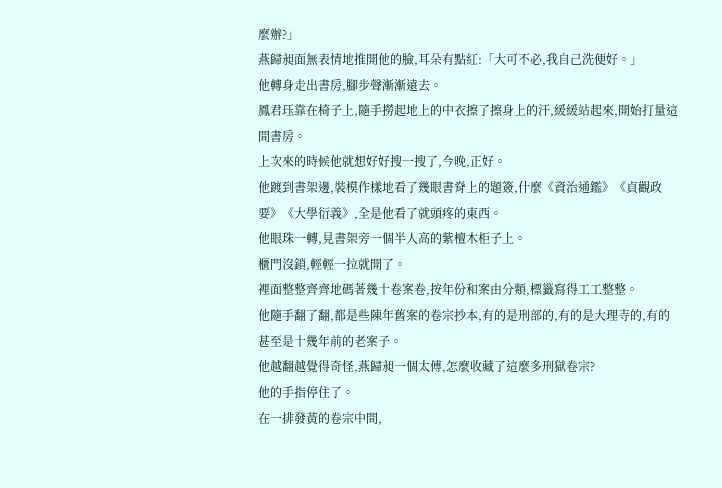麼辦?」
燕歸昶面無表情地推開他的臉,耳朵有點紅:「大可不必,我自己洗便好。」
他轉身走出書房,腳步聲漸漸遠去。
鳳君珏靠在椅子上,隨手撈起地上的中衣擦了擦身上的汗,緩緩站起來,開始打量這間書房。
上次來的時候他就想好好搜一搜了,今晚,正好。
他踱到書架邊,裝模作樣地看了幾眼書脊上的題簽,什麼《資治通鑑》《貞觀政要》《大學衍義》,全是他看了就頭疼的東西。
他眼珠一轉,見書架旁一個半人高的紫檀木柜子上。
櫃門沒鎖,輕輕一拉就開了。
裡面整整齊齊地碼著幾十卷案卷,按年份和案由分類,標籤寫得工工整整。
他隨手翻了翻,都是些陳年舊案的卷宗抄本,有的是刑部的,有的是大理寺的,有的甚至是十幾年前的老案子。
他越翻越覺得奇怪,燕歸昶一個太傅,怎麼收藏了這麼多刑獄卷宗?
他的手指停住了。
在一排發黃的卷宗中間,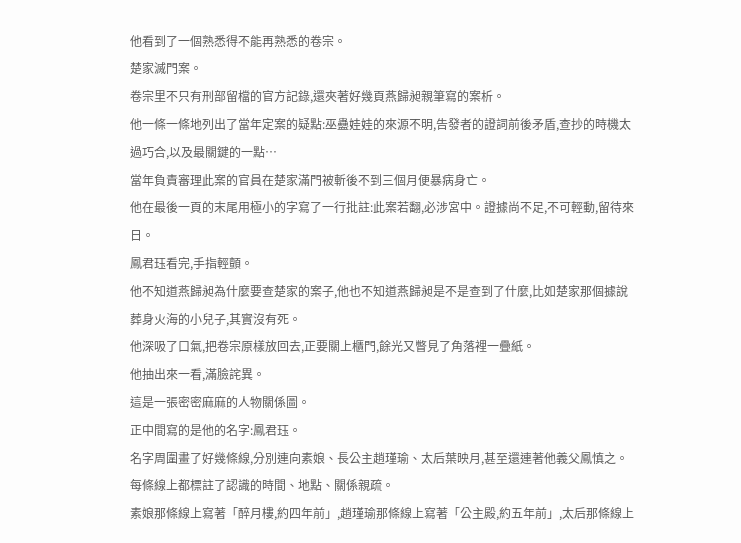他看到了一個熟悉得不能再熟悉的卷宗。
楚家滅門案。
卷宗里不只有刑部留檔的官方記錄,還夾著好幾頁燕歸昶親筆寫的案析。
他一條一條地列出了當年定案的疑點:巫蠱娃娃的來源不明,告發者的證詞前後矛盾,查抄的時機太過巧合,以及最關鍵的一點…
當年負責審理此案的官員在楚家滿門被斬後不到三個月便暴病身亡。
他在最後一頁的末尾用極小的字寫了一行批註:此案若翻,必涉宮中。證據尚不足,不可輕動,留待來日。
鳳君珏看完,手指輕顫。
他不知道燕歸昶為什麼要查楚家的案子,他也不知道燕歸昶是不是查到了什麼,比如楚家那個據說葬身火海的小兒子,其實沒有死。
他深吸了口氣,把卷宗原樣放回去,正要關上櫃門,餘光又瞥見了角落裡一疊紙。
他抽出來一看,滿臉詫異。
這是一張密密麻麻的人物關係圖。
正中間寫的是他的名字:鳳君珏。
名字周圍畫了好幾條線,分別連向素娘、長公主趙瑾瑜、太后葉映月,甚至還連著他義父鳳慎之。
每條線上都標註了認識的時間、地點、關係親疏。
素娘那條線上寫著「醉月樓,約四年前」,趙瑾瑜那條線上寫著「公主殿,約五年前」,太后那條線上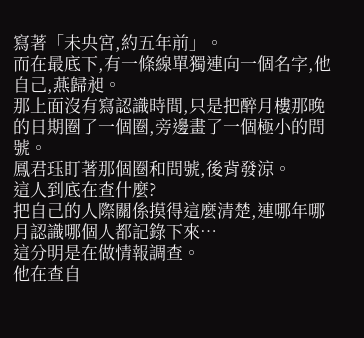寫著「未央宮,約五年前」。
而在最底下,有一條線單獨連向一個名字,他自己,燕歸昶。
那上面沒有寫認識時間,只是把醉月樓那晚的日期圈了一個圈,旁邊畫了一個極小的問號。
鳳君珏盯著那個圈和問號,後背發涼。
這人到底在查什麼?
把自己的人際關係摸得這麼清楚,連哪年哪月認識哪個人都記錄下來…
這分明是在做情報調查。
他在查自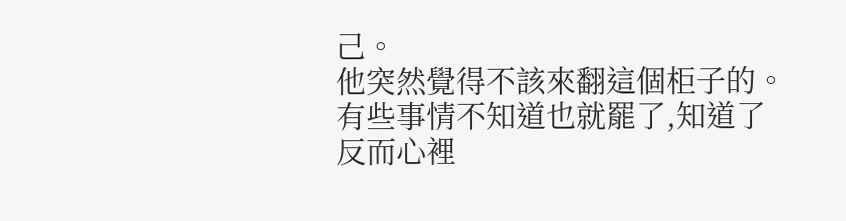己。
他突然覺得不該來翻這個柜子的。
有些事情不知道也就罷了,知道了反而心裡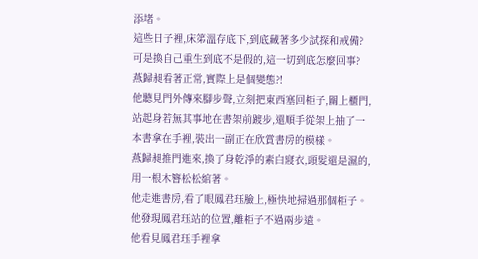添堵。
這些日子裡,床笫溫存底下,到底藏著多少試探和戒備?
可是換自己重生到底不是假的,這一切到底怎麼回事?
燕歸昶看著正常,實際上是個變態?!
他聽見門外傳來腳步聲,立刻把東西塞回柜子,關上櫃門,站起身若無其事地在書架前踱步,還順手從架上抽了一本書拿在手裡,裝出一副正在欣賞書房的模樣。
燕歸昶推門進來,換了身乾淨的素白寢衣,頭髮還是濕的,用一根木簪松松綰著。
他走進書房,看了眼鳳君珏臉上,極快地掃過那個柜子。
他發現鳳君珏站的位置,離柜子不過兩步遠。
他看見鳳君珏手裡拿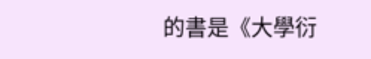的書是《大學衍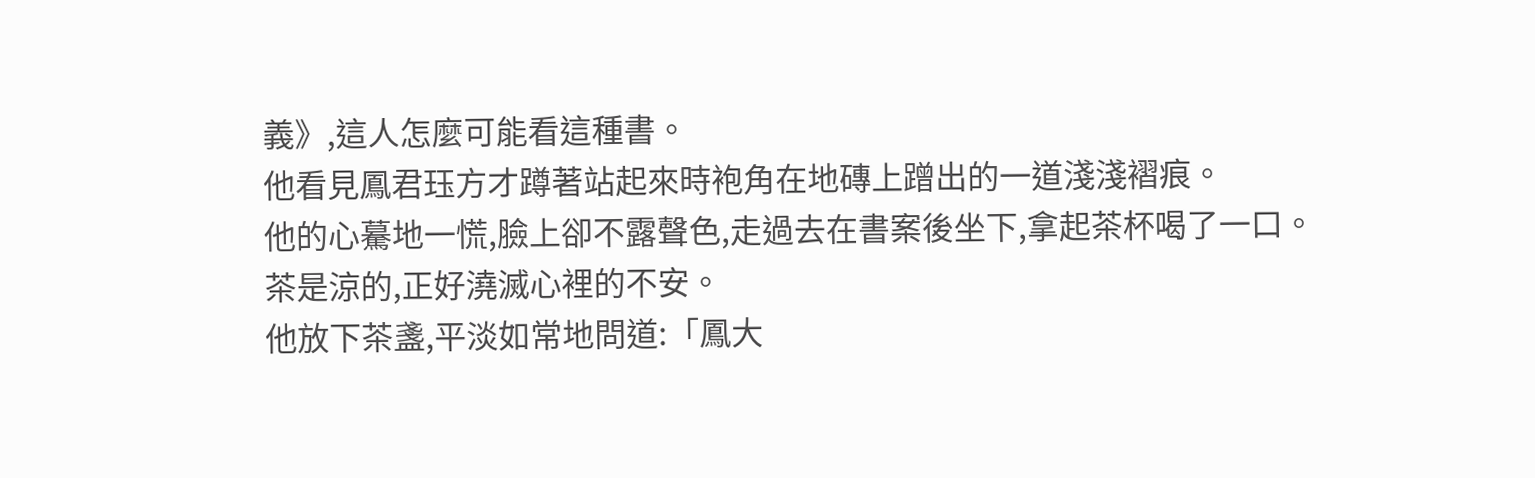義》,這人怎麼可能看這種書。
他看見鳳君珏方才蹲著站起來時袍角在地磚上蹭出的一道淺淺褶痕。
他的心驀地一慌,臉上卻不露聲色,走過去在書案後坐下,拿起茶杯喝了一口。
茶是涼的,正好澆滅心裡的不安。
他放下茶盞,平淡如常地問道:「鳳大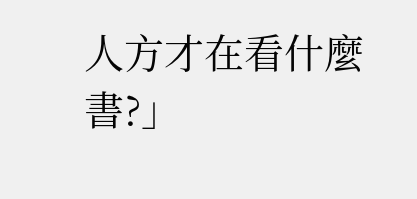人方才在看什麼書?」